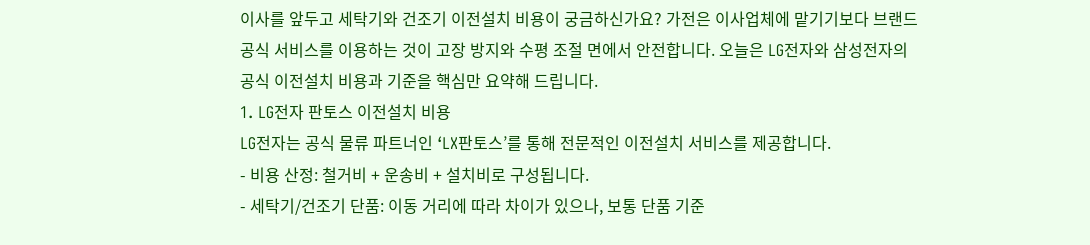이사를 앞두고 세탁기와 건조기 이전설치 비용이 궁금하신가요? 가전은 이사업체에 맡기기보다 브랜드 공식 서비스를 이용하는 것이 고장 방지와 수평 조절 면에서 안전합니다. 오늘은 LG전자와 삼성전자의 공식 이전설치 비용과 기준을 핵심만 요약해 드립니다.
1. LG전자 판토스 이전설치 비용
LG전자는 공식 물류 파트너인 ‘LX판토스’를 통해 전문적인 이전설치 서비스를 제공합니다.
- 비용 산정: 철거비 + 운송비 + 설치비로 구성됩니다.
- 세탁기/건조기 단품: 이동 거리에 따라 차이가 있으나, 보통 단품 기준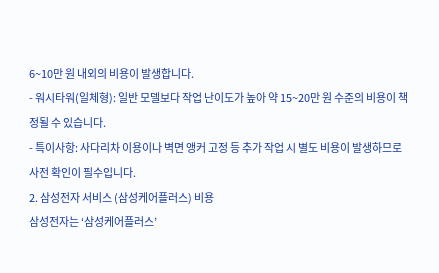6~10만 원 내외의 비용이 발생합니다.
- 워시타워(일체형): 일반 모델보다 작업 난이도가 높아 약 15~20만 원 수준의 비용이 책정될 수 있습니다.
- 특이사항: 사다리차 이용이나 벽면 앵커 고정 등 추가 작업 시 별도 비용이 발생하므로 사전 확인이 필수입니다.
2. 삼성전자 서비스 (삼성케어플러스) 비용
삼성전자는 ‘삼성케어플러스’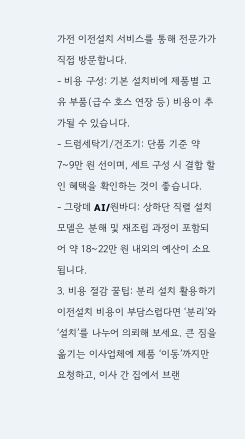가전 이전설치 서비스를 통해 전문가가 직접 방문합니다.
- 비용 구성: 기본 설치비에 제품별 고유 부품(급수 호스 연장 등) 비용이 추가될 수 있습니다.
- 드럼세탁기/건조기: 단품 기준 약 7~9만 원 선이며, 세트 구성 시 결합 할인 혜택을 확인하는 것이 좋습니다.
- 그랑데 AI/원바디: 상하단 직렬 설치 모델은 분해 및 재조립 과정이 포함되어 약 18~22만 원 내외의 예산이 소요됩니다.
3. 비용 절감 꿀팁: 분리 설치 활용하기
이전설치 비용이 부담스럽다면 ‘분리’와 ‘설치’를 나누어 의뢰해 보세요. 큰 짐을 옮기는 이사업체에 제품 ‘이동’까지만 요청하고, 이사 간 집에서 브랜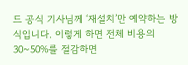드 공식 기사님께 ‘재설치’만 예약하는 방식입니다. 이렇게 하면 전체 비용의 30~50%를 절감하면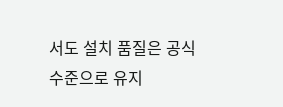서도 설치 품질은 공식 수준으로 유지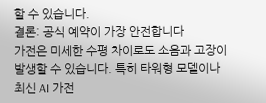할 수 있습니다.
결론: 공식 예약이 가장 안전합니다
가전은 미세한 수평 차이로도 소음과 고장이 발생할 수 있습니다. 특히 타워형 모델이나 최신 AI 가전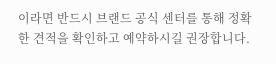이라면 반드시 브랜드 공식 센터를 통해 정확한 견적을 확인하고 예약하시길 권장합니다.